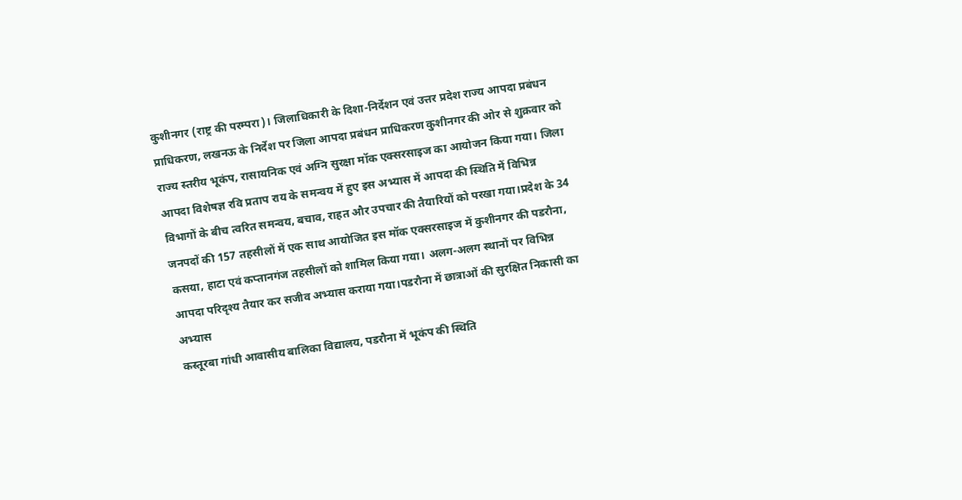कुशीनगर (राष्ट्र की परम्परा)। जिलाधिकारी के दिशा-निर्देशन एवं उत्तर प्रदेश राज्य आपदा प्रबंधन प्राधिकरण, लखनऊ के निर्देश पर जिला आपदा प्रबंधन प्राधिकरण कुशीनगर की ओर से शुक्रवार को राज्य स्तरीय भूकंप, रासायनिक एवं अग्नि सुरक्षा मॉक एक्सरसाइज का आयोजन किया गया। जिला आपदा विशेषज्ञ रवि प्रताप राय के समन्वय में हुए इस अभ्यास में आपदा की स्थिति में विभिन्न विभागों के बीच त्वरित समन्वय, बचाव, राहत और उपचार की तैयारियों को परखा गया।प्रदेश के 34 जनपदों की 157 तहसीलों में एक साथ आयोजित इस मॉक एक्सरसाइज में कुशीनगर की पडरौना, कसया, हाटा एवं कप्तानगंज तहसीलों को शामिल किया गया। अलग-अलग स्थानों पर विभिन्न आपदा परिदृश्य तैयार कर सजीव अभ्यास कराया गया।पडरौना में छात्राओं की सुरक्षित निकासी का अभ्यास
कस्तूरबा गांधी आवासीय बालिका विद्यालय, पडरौना में भूकंप की स्थिति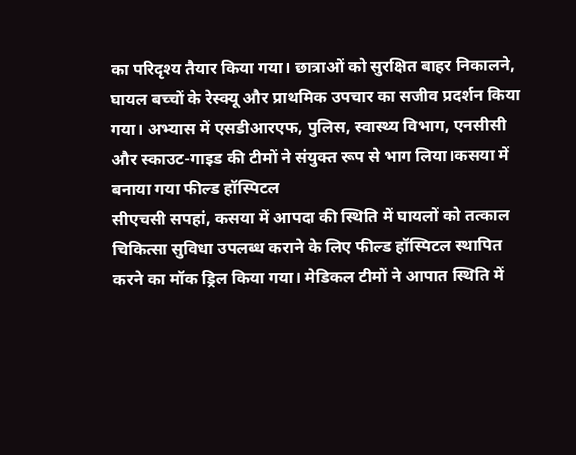का परिदृश्य तैयार किया गया। छात्राओं को सुरक्षित बाहर निकालने, घायल बच्चों के रेस्क्यू और प्राथमिक उपचार का सजीव प्रदर्शन किया गया। अभ्यास में एसडीआरएफ, पुलिस, स्वास्थ्य विभाग, एनसीसी और स्काउट-गाइड की टीमों ने संयुक्त रूप से भाग लिया।कसया में बनाया गया फील्ड हॉस्पिटल
सीएचसी सपहां, कसया में आपदा की स्थिति में घायलों को तत्काल चिकित्सा सुविधा उपलब्ध कराने के लिए फील्ड हॉस्पिटल स्थापित करने का मॉक ड्रिल किया गया। मेडिकल टीमों ने आपात स्थिति में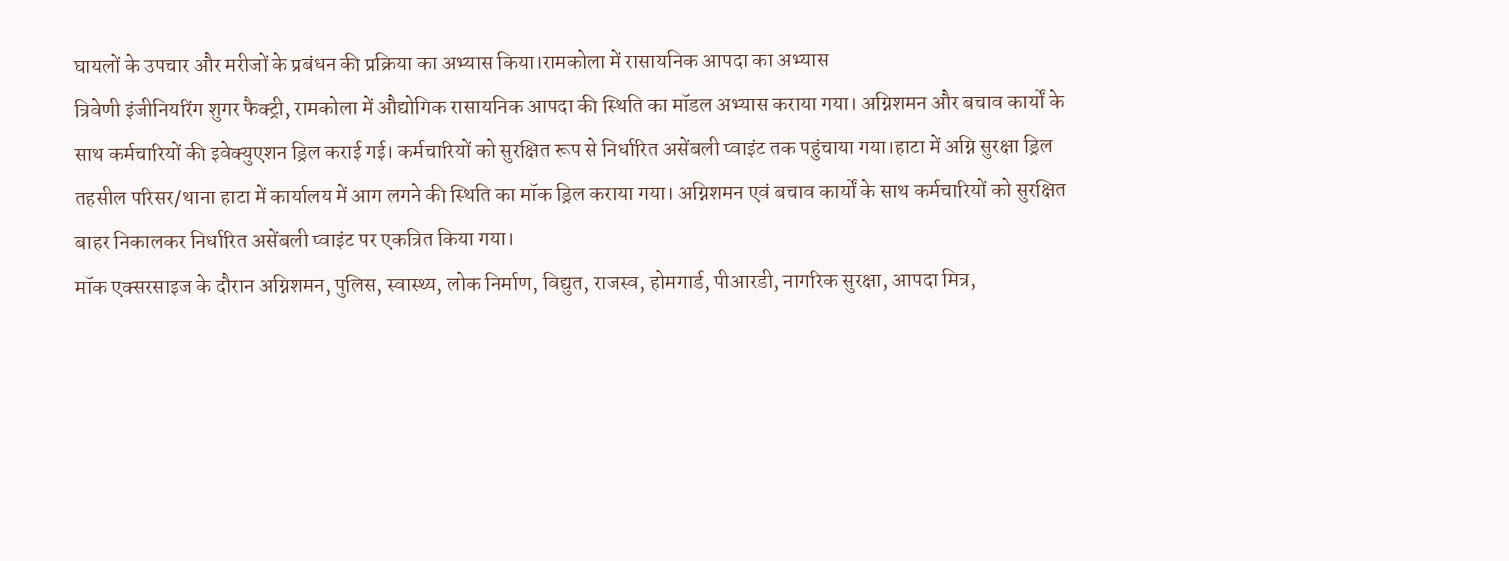घायलों के उपचार और मरीजों के प्रबंधन की प्रक्रिया का अभ्यास किया।रामकोला में रासायनिक आपदा का अभ्यास
त्रिवेणी इंजीनियरिंग शुगर फैक्ट्री, रामकोला में औद्योगिक रासायनिक आपदा की स्थिति का मॉडल अभ्यास कराया गया। अग्निशमन और बचाव कार्यों के साथ कर्मचारियों की इवेक्युएशन ड्रिल कराई गई। कर्मचारियों को सुरक्षित रूप से निर्धारित असेंबली प्वाइंट तक पहुंचाया गया।हाटा में अग्नि सुरक्षा ड्रिल
तहसील परिसर/थाना हाटा में कार्यालय में आग लगने की स्थिति का मॉक ड्रिल कराया गया। अग्निशमन एवं बचाव कार्यों के साथ कर्मचारियों को सुरक्षित बाहर निकालकर निर्धारित असेंबली प्वाइंट पर एकत्रित किया गया।
मॉक एक्सरसाइज के दौरान अग्निशमन, पुलिस, स्वास्थ्य, लोक निर्माण, विद्युत, राजस्व, होमगार्ड, पीआरडी, नागरिक सुरक्षा, आपदा मित्र,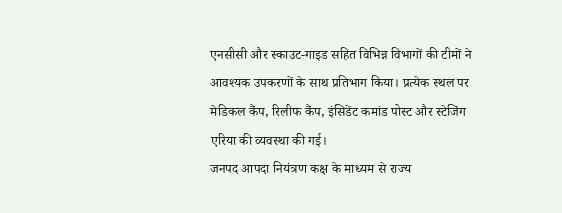एनसीसी और स्काउट-गाइड सहित विभिन्न विभागों की टीमों ने आवश्यक उपकरणों के साथ प्रतिभाग किया। प्रत्येक स्थल पर मेडिकल कैंप, रिलीफ कैंप, इंसिडेंट कमांड पोस्ट और स्टेजिंग एरिया की व्यवस्था की गई।
जनपद आपदा नियंत्रण कक्ष के माध्यम से राज्य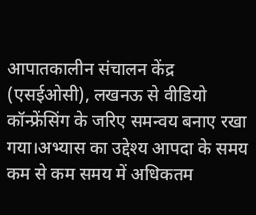आपातकालीन संचालन केंद्र (एसईओसी), लखनऊ से वीडियो कॉन्फ्रेंसिंग के जरिए समन्वय बनाए रखा गया।अभ्यास का उद्देश्य आपदा के समय कम से कम समय में अधिकतम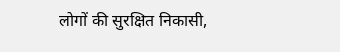लोगों की सुरक्षित निकासी,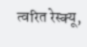त्वरित रेस्क्यू,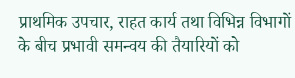प्राथमिक उपचार, राहत कार्य तथा विभिन्न विभागों के बीच प्रभावी समन्वय की तैयारियों को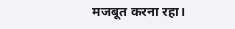मजबूत करना रहा।